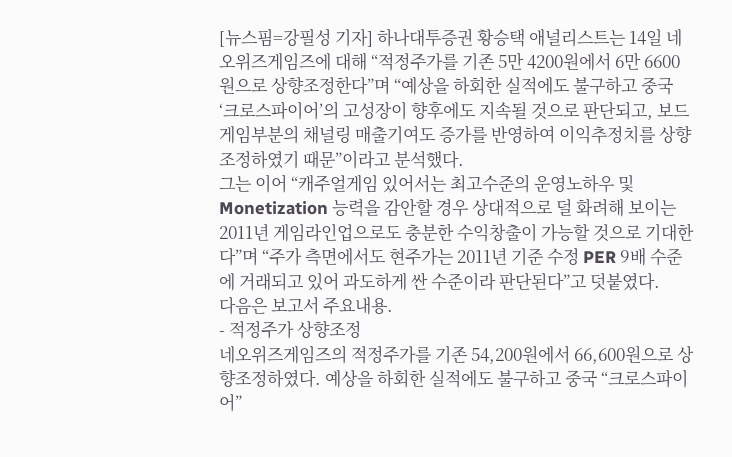[뉴스핌=강필성 기자] 하나대투증권 황승택 애널리스트는 14일 네오위즈게임즈에 대해 “적정주가를 기존 5만 4200원에서 6만 6600원으로 상향조정한다”며 “예상을 하회한 실적에도 불구하고 중국 ‘크로스파이어’의 고성장이 향후에도 지속될 것으로 판단되고, 보드게임부분의 채널링 매출기여도 증가를 반영하여 이익추정치를 상향조정하였기 때문”이라고 분석했다.
그는 이어 “캐주얼게임 있어서는 최고수준의 운영노하우 및 Monetization 능력을 감안할 경우 상대적으로 덜 화려해 보이는 2011년 게임라인업으로도 충분한 수익창출이 가능할 것으로 기대한다”며 “주가 측면에서도 현주가는 2011년 기준 수정 PER 9배 수준에 거래되고 있어 과도하게 싼 수준이라 판단된다”고 덧붙였다.
다음은 보고서 주요내용.
- 적정주가 상향조정
네오위즈게임즈의 적정주가를 기존 54,200원에서 66,600원으로 상향조정하였다. 예상을 하회한 실적에도 불구하고 중국 “크로스파이어”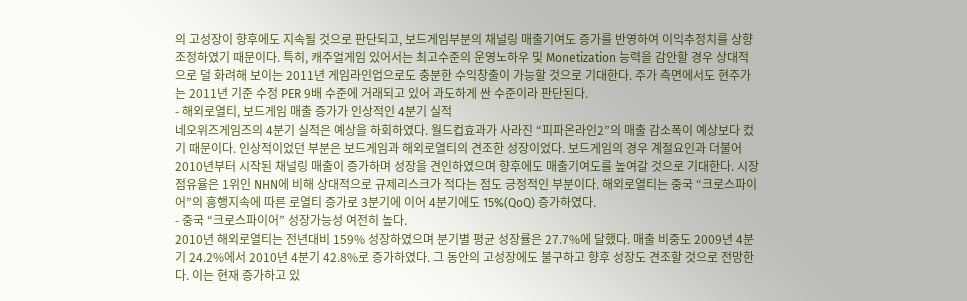의 고성장이 향후에도 지속될 것으로 판단되고, 보드게임부분의 채널링 매출기여도 증가를 반영하여 이익추정치를 상향조정하였기 때문이다. 특히, 캐주얼게임 있어서는 최고수준의 운영노하우 및 Monetization 능력을 감안할 경우 상대적으로 덜 화려해 보이는 2011년 게임라인업으로도 충분한 수익창출이 가능할 것으로 기대한다. 주가 측면에서도 현주가는 2011년 기준 수정 PER 9배 수준에 거래되고 있어 과도하게 싼 수준이라 판단된다.
- 해외로열티, 보드게임 매출 증가가 인상적인 4분기 실적
네오위즈게임즈의 4분기 실적은 예상을 하회하였다. 월드컵효과가 사라진 “피파온라인2”의 매출 감소폭이 예상보다 컸기 때문이다. 인상적이었던 부분은 보드게임과 해외로열티의 견조한 성장이었다. 보드게임의 경우 계절요인과 더불어 2010년부터 시작된 채널링 매출이 증가하며 성장을 견인하였으며 향후에도 매출기여도를 높여갈 것으로 기대한다. 시장점유율은 1위인 NHN에 비해 상대적으로 규제리스크가 적다는 점도 긍정적인 부분이다. 해외로열티는 중국 “크로스파이어”의 흥행지속에 따른 로열티 증가로 3분기에 이어 4분기에도 15%(QoQ) 증가하였다.
- 중국 “크로스파이어” 성장가능성 여전히 높다.
2010년 해외로열티는 전년대비 159% 성장하였으며 분기별 평균 성장률은 27.7%에 달했다. 매출 비중도 2009년 4분기 24.2%에서 2010년 4분기 42.8%로 증가하였다. 그 동안의 고성장에도 불구하고 향후 성장도 견조할 것으로 전망한다. 이는 현재 증가하고 있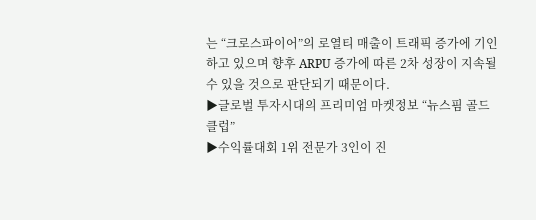는 “크로스파이어”의 로열티 매출이 트래픽 증가에 기인하고 있으며 향후 ARPU 증가에 따른 2차 성장이 지속될 수 있을 것으로 판단되기 때문이다.
▶글로벌 투자시대의 프리미엄 마켓정보 “뉴스핌 골드 클럽”
▶수익률대회 1위 전문가 3인이 진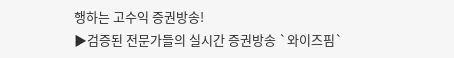행하는 고수익 증권방송!
▶검증된 전문가들의 실시간 증권방송 `와이즈핌`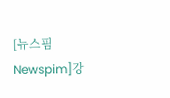[뉴스핌 Newspim]강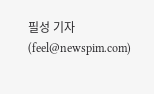필성 기자 (feel@newspim.com)